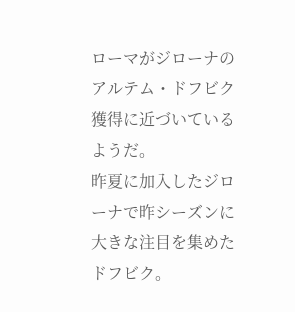ローマがジローナのアルテム・ドフビク獲得に近づいているようだ。
昨夏に加入したジローナで昨シーズンに大きな注目を集めたドフビク。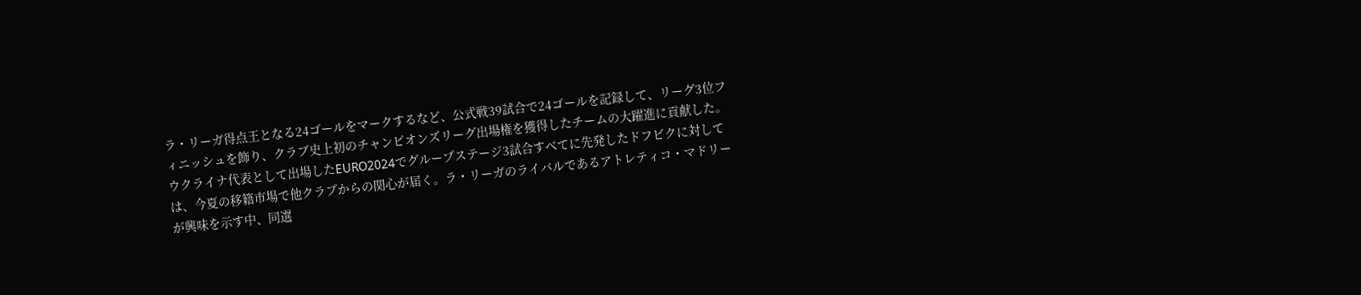ラ・リーガ得点王となる24ゴールをマークするなど、公式戦39試合で24ゴールを記録して、リーグ3位フィニッシュを飾り、クラブ史上初のチャンピオンズリーグ出場権を獲得したチームの大躍進に貢献した。
ウクライナ代表として出場したEURO2024でグループステージ3試合すべてに先発したドフビクに対しては、今夏の移籍市場で他クラブからの関心が届く。ラ・リーガのライバルであるアトレティコ・マドリーが興味を示す中、同選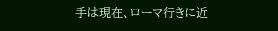手は現在、ローマ行きに近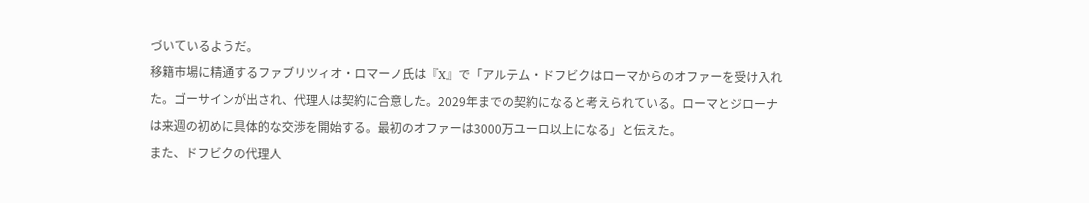づいているようだ。
移籍市場に精通するファブリツィオ・ロマーノ氏は『X』で「アルテム・ドフビクはローマからのオファーを受け入れた。ゴーサインが出され、代理人は契約に合意した。2029年までの契約になると考えられている。ローマとジローナは来週の初めに具体的な交渉を開始する。最初のオファーは3000万ユーロ以上になる」と伝えた。
また、ドフビクの代理人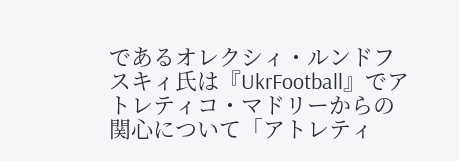であるオレクシィ・ルンドフスキィ氏は『UkrFootball』でアトレティコ・マドリーからの関心について「アトレティ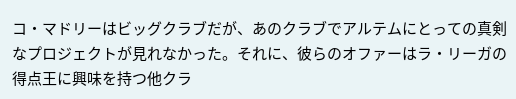コ・マドリーはビッグクラブだが、あのクラブでアルテムにとっての真剣なプロジェクトが見れなかった。それに、彼らのオファーはラ・リーガの得点王に興味を持つ他クラ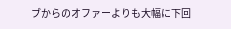ブからのオファーよりも大幅に下回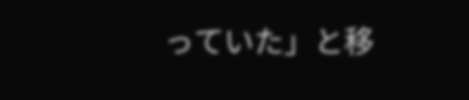っていた」と移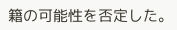籍の可能性を否定した。